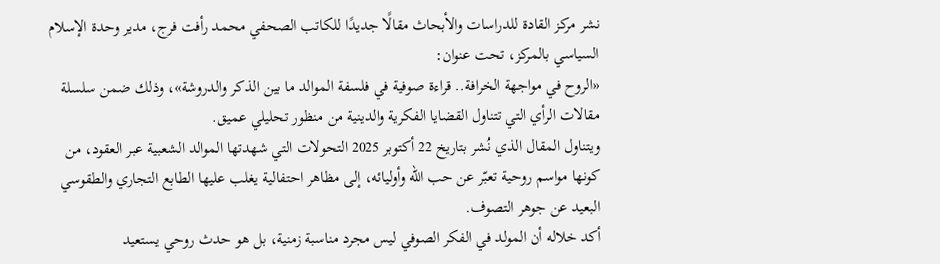نشر مركز القادة للدراسات والأبحاث مقالًا جديدًا للكاتب الصحفي محمد رأفت فرج، مدير وحدة الإسلام السياسي بالمركز، تحت عنوان:
«الروح في مواجهة الخرافة.. قراءة صوفية في فلسفة الموالد ما بين الذكر والدروشة»، وذلك ضمن سلسلة مقالات الرأي التي تتناول القضايا الفكرية والدينية من منظور تحليلي عميق.
ويتناول المقال الذي نُشر بتاريخ 22 أكتوبر 2025 التحولات التي شهدتها الموالد الشعبية عبر العقود، من كونها مواسم روحية تعبّر عن حب الله وأوليائه، إلى مظاهر احتفالية يغلب عليها الطابع التجاري والطقوسي البعيد عن جوهر التصوف.
أكد خلاله أن المولد في الفكر الصوفي ليس مجرد مناسبة زمنية، بل هو حدث روحي يستعيد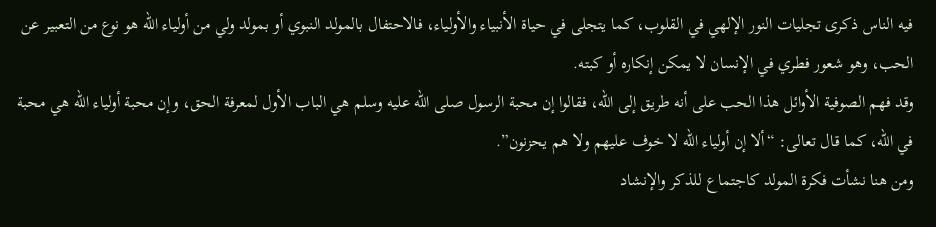فيه الناس ذكرى تجليات النور الإلهي في القلوب، كما يتجلى في حياة الأنبياء والأولياء، فالاحتفال بالمولد النبوي أو بمولد ولي من أولياء الله هو نوع من التعبير عن الحب، وهو شعور فطري في الإنسان لا يمكن إنكاره أو كبته.
وقد فهم الصوفية الأوائل هذا الحب على أنه طريق إلى الله، فقالوا إن محبة الرسول صلى الله عليه وسلم هي الباب الأول لمعرفة الحق، وإن محبة أولياء الله هي محبة في الله، كما قال تعالى: “ألا إن أولياء الله لا خوف عليهم ولا هم يحزنون”.
ومن هنا نشأت فكرة المولد كاجتماع للذكر والإنشاد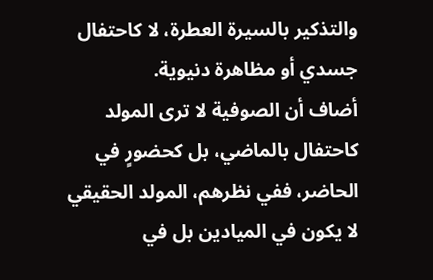والتذكير بالسيرة العطرة، لا كاحتفال جسدي أو مظاهرة دنيوية.
أضاف أن الصوفية لا ترى المولد كاحتفال بالماضي، بل كحضورٍ في الحاضر، ففي نظرهم، المولد الحقيقي لا يكون في الميادين بل في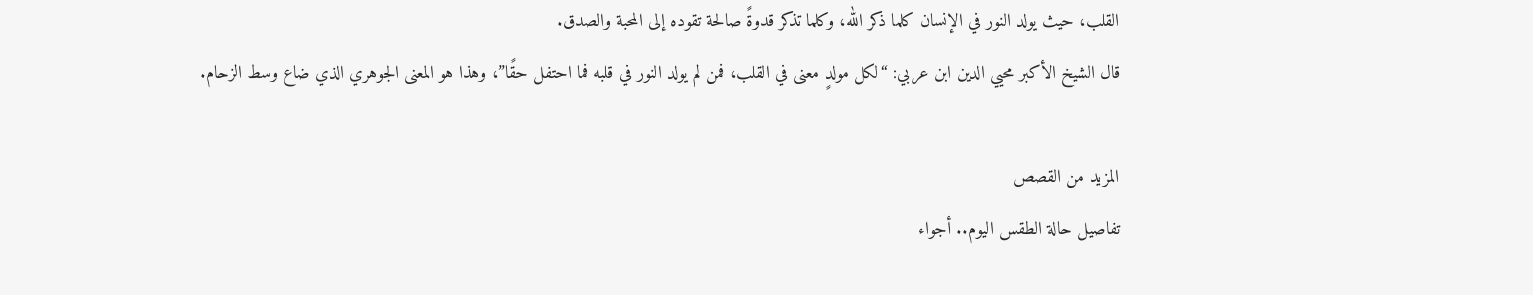القلب، حيث يولد النور في الإنسان كلما ذكر الله، وكلما تذكر قدوةً صالحة تقوده إلى المحبة والصدق.
قال الشيخ الأكبر محيي الدين ابن عربي: “لكل مولدٍ معنى في القلب، فمن لم يولد النور في قلبه فما احتفل حقًا”، وهذا هو المعنى الجوهري الذي ضاع وسط الزحام.

المزيد من القصص
تفاصيل حالة الطقس اليوم.. أجواء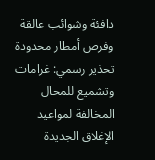دافئة وشوائب عالقة وفرص أمطار محدودة
تحذير رسمي: غرامات وتشميع للمحال المخالفة لمواعيد الإغلاق الجديدة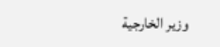وزير الخارجية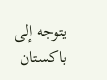يتوجه إلى باكستان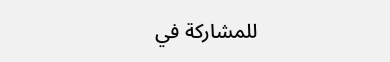للمشاركة في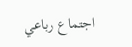اجتماع رباعي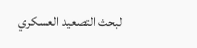لبحث التصعيد العسكري